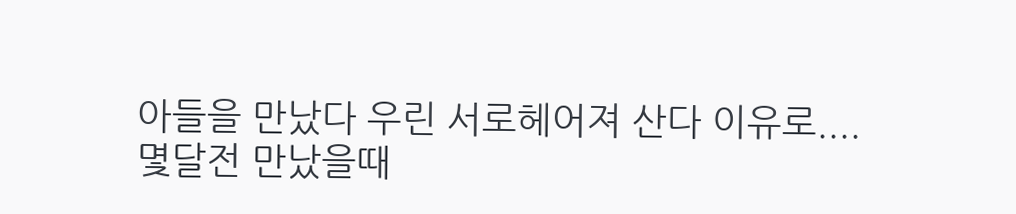아들을 만났다 우린 서로헤어져 산다 이유로....
몇달전 만났을때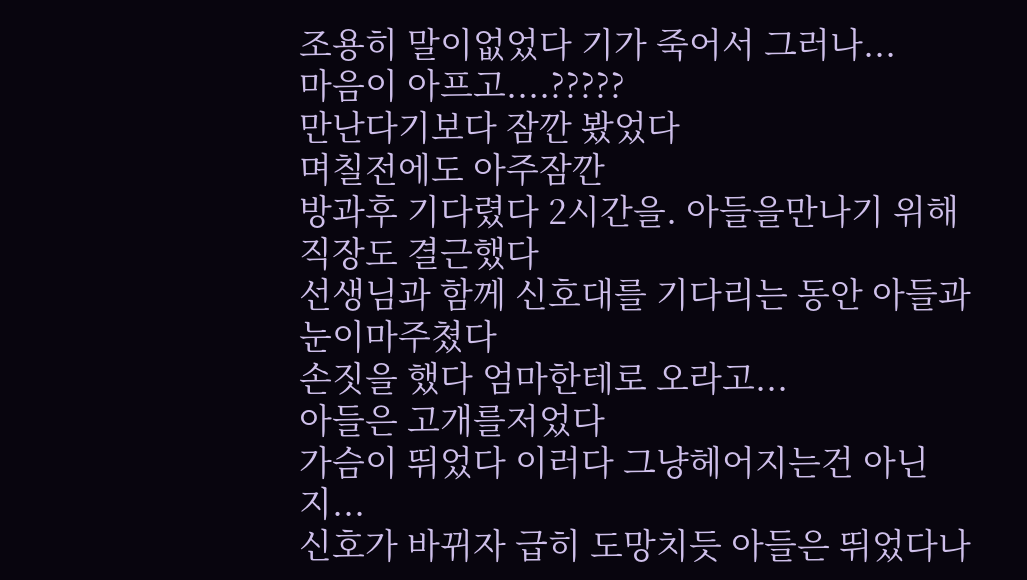조용히 말이없었다 기가 죽어서 그러나...
마음이 아프고....?????
만난다기보다 잠깐 봤었다
며칠전에도 아주잠깐
방과후 기다렸다 2시간을. 아들을만나기 위해 직장도 결근했다
선생님과 함께 신호대를 기다리는 동안 아들과 눈이마주쳤다
손짓을 했다 엄마한테로 오라고...
아들은 고개를저었다
가슴이 뛰었다 이러다 그냥헤어지는건 아닌지...
신호가 바뀌자 급히 도망치듯 아들은 뛰었다나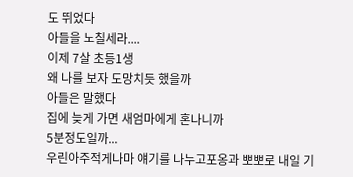도 뛰었다
아들을 노칠세라....
이제 7살 초등1생
왜 나를 보자 도망치듯 했을까
아들은 말했다
집에 늦게 가면 새엄마에게 혼나니까
5분정도일까...
우린아주적게나마 얘기를 나누고포옹과 뽀뽀로 내일 기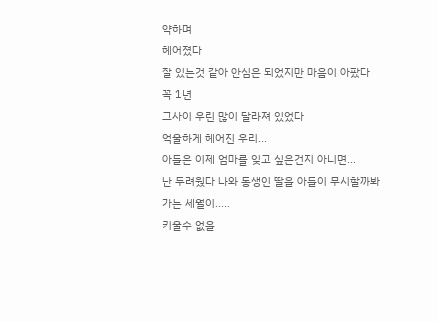약하며
헤어졌다
잘 있는것 같아 안심은 되었지만 마음이 아팠다
꼭 1년
그사이 우린 많이 달라져 있었다
억울하게 헤어진 우리...
아들은 이제 엄마를 잊고 싶은건지 아니면...
난 두려웠다 나와 동생인 딸을 아들이 무시할까봐
가는 세월이.....
키울수 없을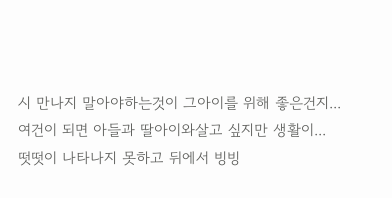시 만나지 말아야하는것이 그아이를 위해 좋은건지...
여건이 되면 아들과 딸아이와살고 싶지만 생활이...
떳떳이 나타나지 못하고 뒤에서 빙빙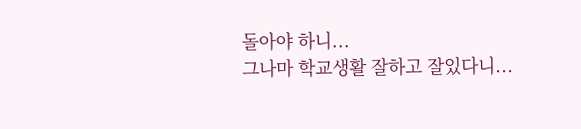돌아야 하니...
그나마 학교생활 잘하고 잘있다니...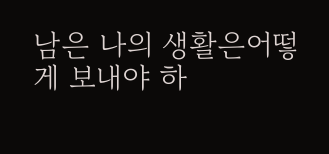남은 나의 생활은어떻게 보내야 하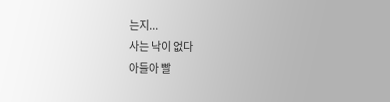는지...
사는 낙이 없다
아들아 빨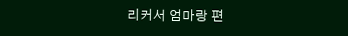리커서 엄마랑 편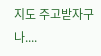지도 주고받자구나....